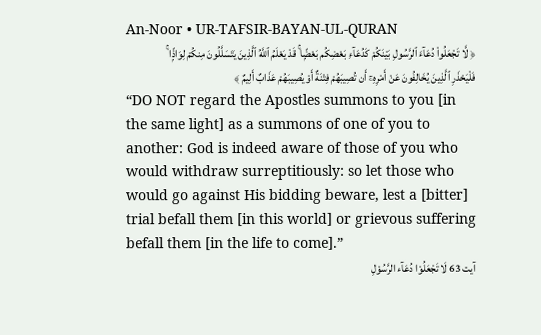An-Noor • UR-TAFSIR-BAYAN-UL-QURAN
﴿ لَّا تَجْعَلُوا۟ دُعَآءَ ٱلرَّسُولِ بَيْنَكُمْ كَدُعَآءِ بَعْضِكُم بَعْضًۭا ۚ قَدْ يَعْلَمُ ٱللَّهُ ٱلَّذِينَ يَتَسَلَّلُونَ مِنكُمْ لِوَاذًۭا ۚ فَلْيَحْذَرِ ٱلَّذِينَ يُخَالِفُونَ عَنْ أَمْرِهِۦٓ أَن تُصِيبَهُمْ فِتْنَةٌ أَوْ يُصِيبَهُمْ عَذَابٌ أَلِيمٌ ﴾
“DO NOT regard the Apostles summons to you [in the same light] as a summons of one of you to another: God is indeed aware of those of you who would withdraw surreptitiously: so let those who would go against His bidding beware, lest a [bitter] trial befall them [in this world] or grievous suffering befall them [in the life to come].”
آیت 63 لَا تَجْعَلُوْا دُعَآء الرَّسُوْلِ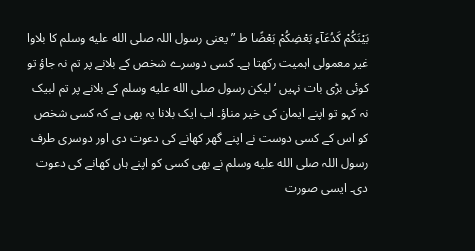بَیْنَکُمْ کَدُعَآءِ بَعْضِکُمْ بَعْضًا ط ”یعنی رسول اللہ صلى الله عليه وسلم کا بلاوا غیر معمولی اہمیت رکھتا ہے۔ کسی دوسرے شخص کے بلانے پر تم نہ جاؤ تو کوئی بڑی بات نہیں ‘ لیکن رسول صلى الله عليه وسلم کے بلانے پر تم لبیک نہ کہو تو اپنے ایمان کی خیر مناؤ۔ اب ایک بلانا یہ بھی ہے کہ کسی شخص کو اس کے کسی دوست نے اپنے گھر کھانے کی دعوت دی اور دوسری طرف رسول اللہ صلى الله عليه وسلم نے بھی کسی کو اپنے ہاں کھانے کی دعوت دی۔ ایسی صورت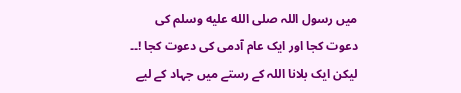میں رسول اللہ صلى الله عليه وسلم کی دعوت کجا اور ایک عام آدمی کی دعوت کجا !۔۔ لیکن ایک بلانا اللہ کے رستے میں جہاد کے لیے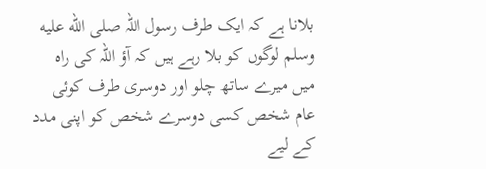بلانا ہے کہ ایک طرف رسول اللہ صلى الله عليه وسلم لوگوں کو بلا رہے ہیں کہ آؤ اللہ کی راہ میں میرے ساتھ چلو اور دوسری طرف کوئی عام شخص کسی دوسرے شخص کو اپنی مدد کے لیے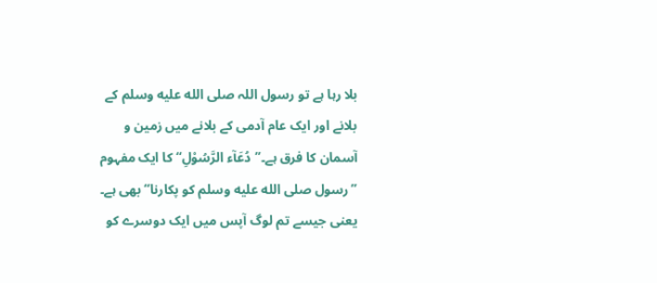بلا رہا ہے تو رسول اللہ صلى الله عليه وسلم کے بلانے اور ایک عام آدمی کے بلانے میں زمین و آسمان کا فرق ہے۔”دُعَآء الرَّسُوْلِ“ کا ایک مفہوم ”رسول صلى الله عليه وسلم کو پکارنا“ بھی ہے۔ یعنی جیسے تم لوگ آپس میں ایک دوسرے کو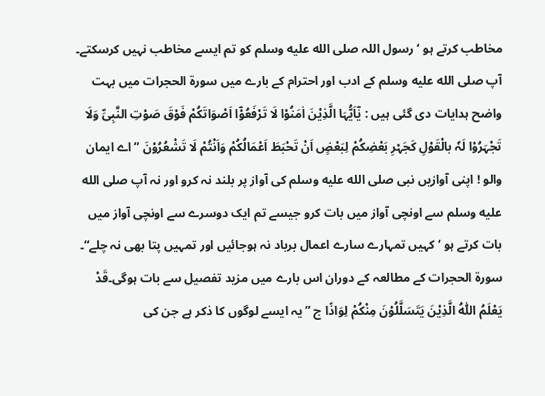مخاطب کرتے ہو ‘ رسول اللہ صلى الله عليه وسلم کو تم ایسے مخاطب نہیں کرسکتے۔ آپ صلى الله عليه وسلم کے ادب اور احترام کے بارے میں سورة الحجرات میں بہت واضح ہدایات دی گئی ہیں : یٰٓاَیُّہَا الَّذِیْنَ اٰمَنُوْا لَا تَرْفَعُوْٓا اَصْوَاتَکُمْ فَوْقَ صَوْتِ النَّبِیِّ وَلَا تَجْہَرُوْا لَہٗ بالْقَوْلِ کَجَہْرِ بَعْضِکُمْ لِبَعْضٍ اَنْ تَحْبَطَ اَعْمَالُکُمْ وَاَنْتُمْ لَا تَشْعُرُوْنَ ”اے ایمان والو ! اپنی آوازیں نبی صلى الله عليه وسلم کی آواز پر بلند نہ کرو اور نہ آپ صلى الله عليه وسلم سے اونچی آواز میں بات کرو جیسے تم ایک دوسرے سے اونچی آواز میں بات کرتے ہو ‘ کہیں تمہارے سارے اعمال برباد نہ ہوجائیں اور تمہیں پتا بھی نہ چلے“۔ سورة الحجرات کے مطالعہ کے دوران اس بارے میں مزید تفصیل سے بات ہوگی۔قَدْ یَعْلَمُ اللّٰہُ الَّذِیْنَ یَتَسَلَّلُوْنَ مِنْکُمْ لِوَاذًا ج ”یہ ایسے لوگوں کا ذکر ہے جن کی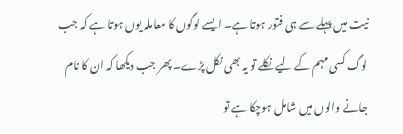نیت میں پہلے سے ہی فتور ہوتا ہے۔ ایسے لوگوں کا معاملہ یوں ہوتا ہے کہ جب لوگ کسی مہم کے لیے نکلے تو یہ بھی نکل پڑے۔ پھر جب دیکھا کہ ان کا نام جانے والوں میں شامل ہوچکا ہے تو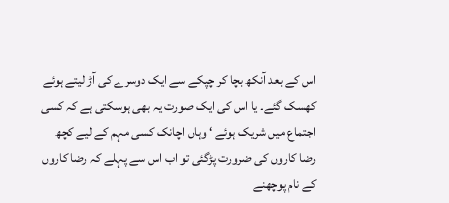اس کے بعد آنکھ بچا کر چپکے سے ایک دوسرے کی آڑ لیتے ہوئے کھسک گئے۔ یا اس کی ایک صورت یہ بھی ہوسکتی ہے کہ کسی اجتماع میں شریک ہوئے ‘ وہاں اچانک کسی مہم کے لیے کچھ رضا کاروں کی ضرورت پڑگئی تو اب اس سے پہلے کہ رضا کاروں کے نام پوچھنے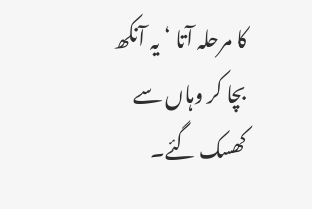کا مرحلہ آتا ‘ یہ آنکھ بچا کر وہاں سے کھسک گئے۔